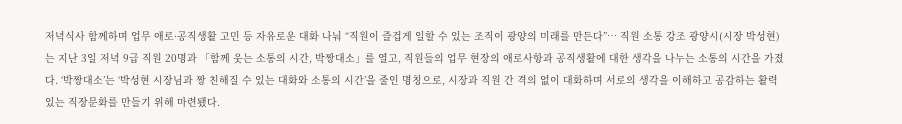저녁식사 함께하며 업무 애로·공직생활 고민 등 자유로운 대화 나눠 “직원이 즐겁게 일할 수 있는 조직이 광양의 미래를 만든다”… 직원 소통 강조 광양시(시장 박성현)는 지난 3일 저녁 9급 직원 20명과 「함께 웃는 소통의 시간, 박짱대소」를 열고, 직원들의 업무 현장의 애로사항과 공직생활에 대한 생각을 나누는 소통의 시간을 가졌다. ‘박짱대소’는 ‘박성현 시장님과 짱 친해질 수 있는 대화와 소통의 시간’을 줄인 명칭으로, 시장과 직원 간 격의 없이 대화하며 서로의 생각을 이해하고 공감하는 활력 있는 직장문화를 만들기 위해 마련됐다.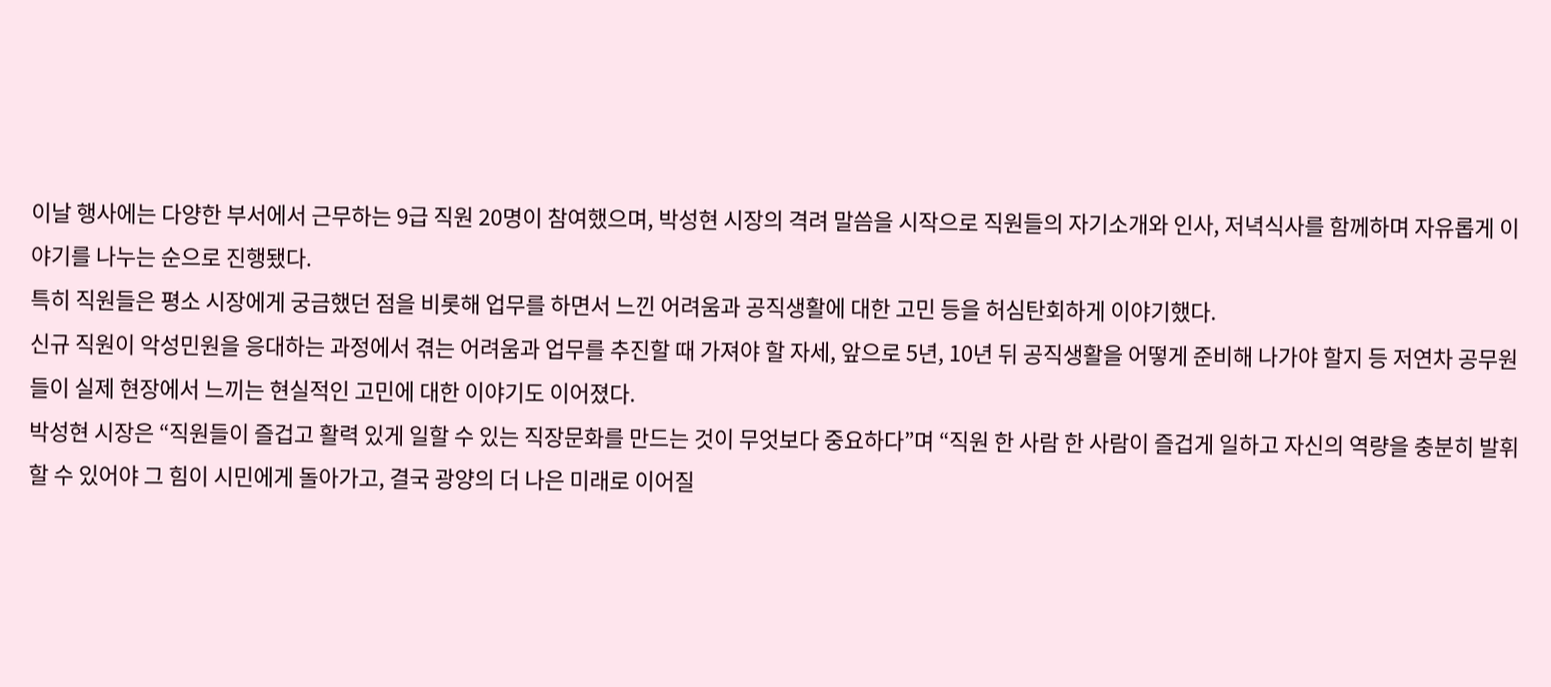이날 행사에는 다양한 부서에서 근무하는 9급 직원 20명이 참여했으며, 박성현 시장의 격려 말씀을 시작으로 직원들의 자기소개와 인사, 저녁식사를 함께하며 자유롭게 이야기를 나누는 순으로 진행됐다.
특히 직원들은 평소 시장에게 궁금했던 점을 비롯해 업무를 하면서 느낀 어려움과 공직생활에 대한 고민 등을 허심탄회하게 이야기했다.
신규 직원이 악성민원을 응대하는 과정에서 겪는 어려움과 업무를 추진할 때 가져야 할 자세, 앞으로 5년, 10년 뒤 공직생활을 어떻게 준비해 나가야 할지 등 저연차 공무원들이 실제 현장에서 느끼는 현실적인 고민에 대한 이야기도 이어졌다.
박성현 시장은 “직원들이 즐겁고 활력 있게 일할 수 있는 직장문화를 만드는 것이 무엇보다 중요하다”며 “직원 한 사람 한 사람이 즐겁게 일하고 자신의 역량을 충분히 발휘할 수 있어야 그 힘이 시민에게 돌아가고, 결국 광양의 더 나은 미래로 이어질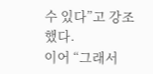수 있다”고 강조했다.
이어 “그래서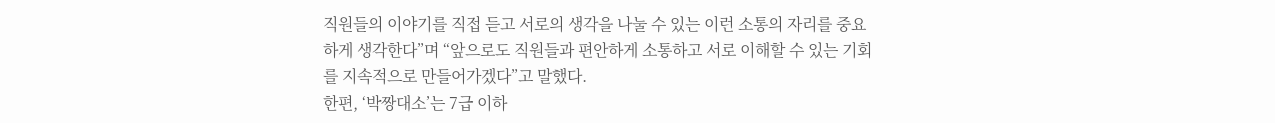직원들의 이야기를 직접 듣고 서로의 생각을 나눌 수 있는 이런 소통의 자리를 중요하게 생각한다”며 “앞으로도 직원들과 편안하게 소통하고 서로 이해할 수 있는 기회를 지속적으로 만들어가겠다”고 말했다.
한편, ‘박짱대소’는 7급 이하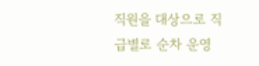직원을 대상으로 직급별로 순차 운영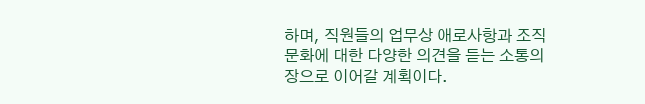하며, 직원들의 업무상 애로사항과 조직문화에 대한 다양한 의견을 듣는 소통의 장으로 이어갈 계획이다.